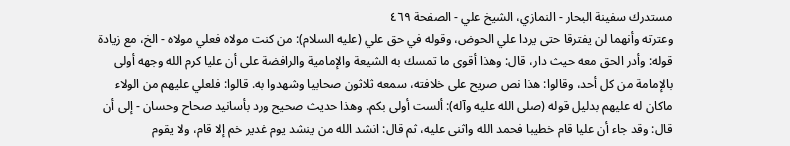مستدرك سفينة البحار - النمازي، الشيخ علي - الصفحة ٤٦٩
وعترته وأنهما لن يفترقا حتى يردا علي الحوض، وقوله في حق علي (عليه السلام): من كنت مولاه فعلي مولاه - الخ، مع زيادة قوله: وأدر الحق معه حيث دار، قال: وهذا أقوى ما تمسك به الشيعة والإمامية والرافضة على أن عليا كرم الله وجهه أولى بالإمامة من كل أحد، وقالوا: هذا نص صريح على خلافته، سمعه ثلاثون صحابيا وشهدوا به. قالوا: فلعلي عليهم من الولاء ماكان له عليهم بدليل قوله (صلى الله عليه وآله): ألست أولى بكم. وهذا حديث صحيح ورد بأسانيد صحاح وحسان - إلى أن قال: وقد جاء أن عليا قام خطيبا فحمد الله واثنى عليه، ثم قال: انشد الله من ينشد يوم غدير خم إلا قام، ولا يقوم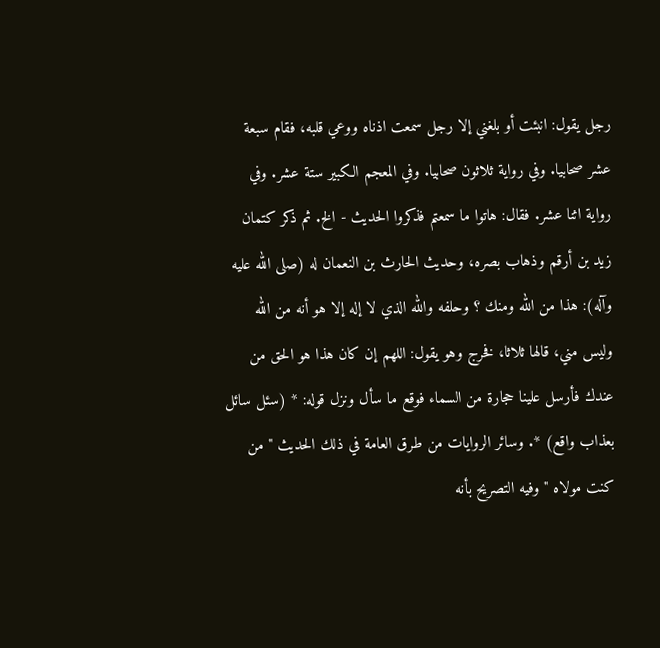رجل يقول: انبئت أو بلغني إلا رجل سمعت اذناه ووعي قلبه، فقام سبعة عشر صحابيا. وفي رواية ثلاثون صحابيا. وفي المعجم الكبير ستة عشر. وفي رواية اثنا عشر. فقال: هاتوا ما سمعتم فذكروا الحديث - الخ. ثم ذكر كتمان زيد بن أرقم وذهاب بصره، وحديث الحارث بن النعمان له (صلى الله عليه وآله): هذا من الله ومنك ؟ وحلفه والله الذي لا إله إلا هو أنه من الله وليس مني، قالها ثلاثا، فخرج وهو يقول: اللهم إن كان هذا هو الحق من عندك فأرسل علينا حجارة من السماء فوقع ما سأل ونزل قوله: * (سئل سائل بعذاب واقع) *. وسائر الروايات من طرق العامة في ذلك الحديث " من كنت مولاه " وفيه التصريح بأنه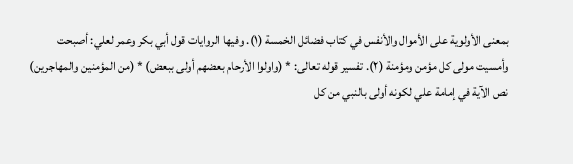بمعنى الأولوية على الأموال والأنفس في كتاب فضائل الخمسة (١). وفيها الروايات قول أبي بكر وعمر لعلي: أصبحت وأمسيت مولى كل مؤمن ومؤمنة (٢). تفسير قوله تعالى: * (واولوا الأرحام بعضهم أولى ببعض) * (من المؤمنين والمهاجرين) نص الآية في إمامة علي لكونه أولى بالنبي من كل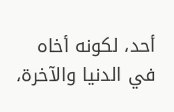أحد، لكونه أخاه في الدنيا والآخرة،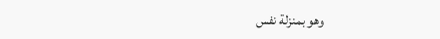وهو بمنزلة نفس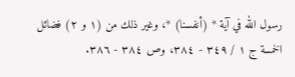رسول الله في آية * (أنفسنا) *، وغير ذلك من (١ و ٢) فضائل الخمسة ج ١ / ٣٤٩ - ٣٨٤، وص ٣٨٤ - ٣٨٦.